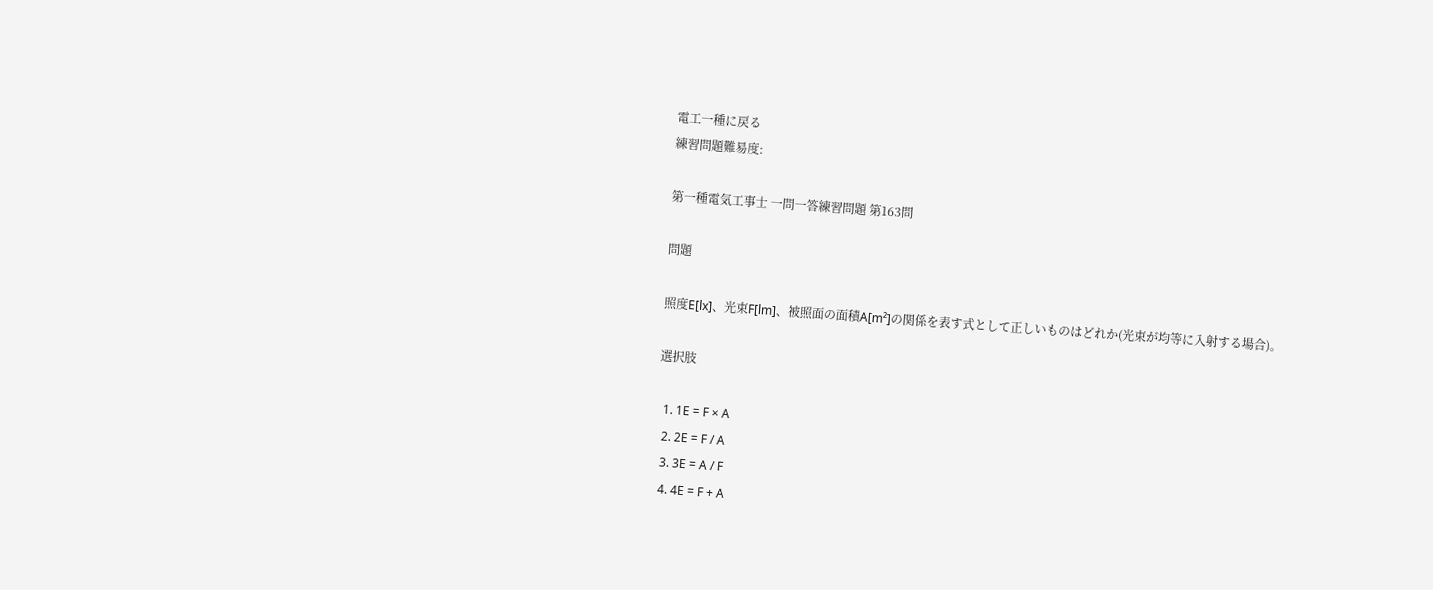電工一種に戻る
練習問題難易度:

第一種電気工事士 一問一答練習問題 第163問

問題

照度E[lx]、光束F[lm]、被照面の面積A[m²]の関係を表す式として正しいものはどれか(光束が均等に入射する場合)。

選択肢

  1. 1E = F × A
  2. 2E = F / A
  3. 3E = A / F
  4. 4E = F + A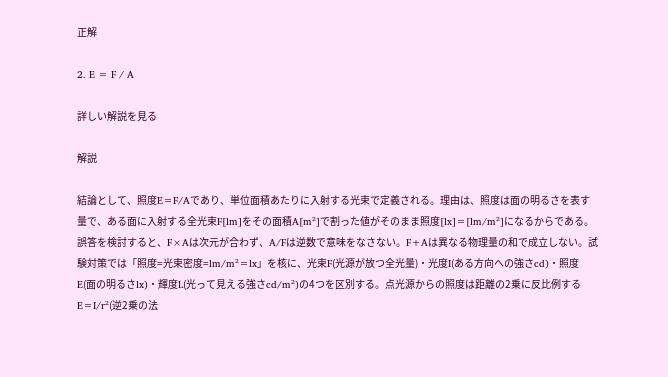正解

2. E = F / A

詳しい解説を見る

解説

結論として、照度E=F/Aであり、単位面積あたりに入射する光束で定義される。理由は、照度は面の明るさを表す量で、ある面に入射する全光束F[lm]をその面積A[m²]で割った値がそのまま照度[lx]=[lm/m²]になるからである。誤答を検討すると、F×Aは次元が合わず、A/Fは逆数で意味をなさない。F+Aは異なる物理量の和で成立しない。試験対策では「照度=光束密度=lm/m²=lx」を核に、光束F(光源が放つ全光量)・光度I(ある方向への強さcd)・照度E(面の明るさlx)・輝度L(光って見える強さcd/m²)の4つを区別する。点光源からの照度は距離の2乗に反比例するE=I/r²(逆2乗の法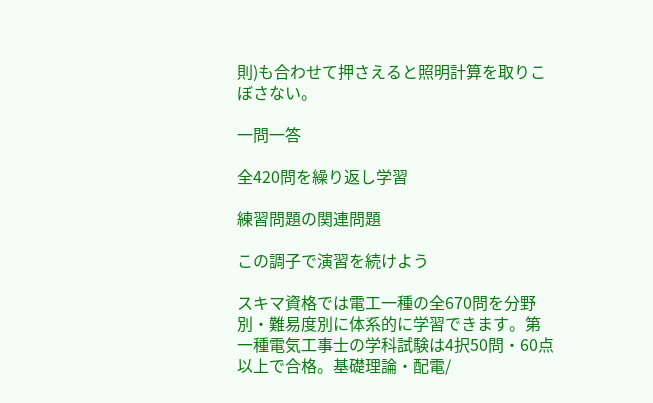則)も合わせて押さえると照明計算を取りこぼさない。

一問一答

全420問を繰り返し学習

練習問題の関連問題

この調子で演習を続けよう

スキマ資格では電工一種の全670問を分野別・難易度別に体系的に学習できます。第一種電気工事士の学科試験は4択50問・60点以上で合格。基礎理論・配電/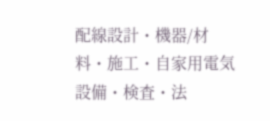配線設計・機器/材料・施工・自家用電気設備・検査・法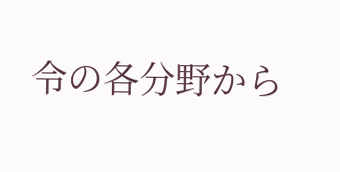令の各分野から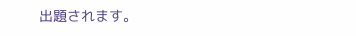出題されます。